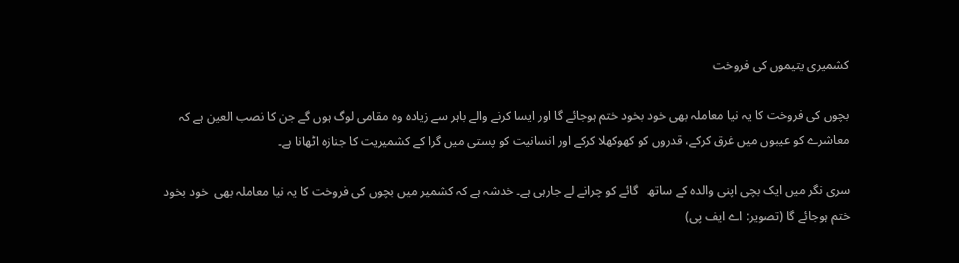کشمیری یتیموں کی فروخت

بچوں کی فروخت کا یہ نیا معاملہ بھی خود بخود ختم ہوجائے گا اور ایسا کرنے والے باہر سے زیادہ وہ مقامی لوگ ہوں گے جن کا نصب العین ہے کہ معاشرے کو عیبوں میں غرق کرکے، قدروں کو کھوکھلا کرکے اور انسانیت کو پستی میں گرا کے کشمیریت کا جنازہ اٹھانا ہے۔

سری نگر میں ایک بچی اپنی والدہ کے ساتھ   گائے کو چرانے لے جارہی ہے۔ خدشہ ہے کہ کشمیر میں بچوں کی فروخت کا یہ نیا معاملہ بھی  خود بخود ختم ہوجائے گا (تصویر: اے ایف پی)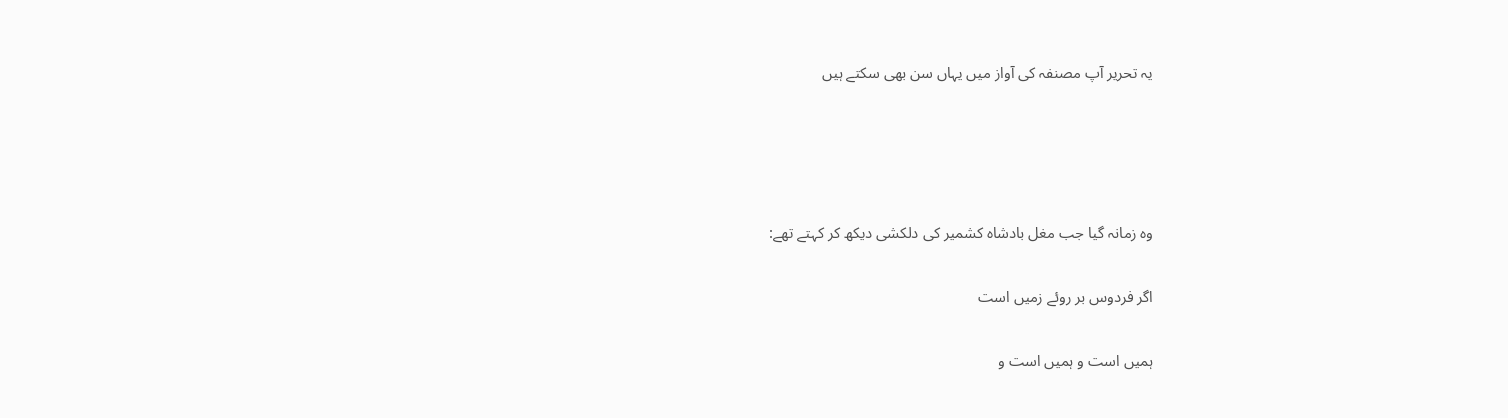یہ تحریر آپ مصنفہ کی آواز میں یہاں سن بھی سکتے ہیں




وہ زمانہ گیا جب مغل بادشاہ کشمیر کی دلکشی دیکھ کر کہتے تھے:

اگر فردوس بر روئے زمیں است

ہمیں است و ہمیں است و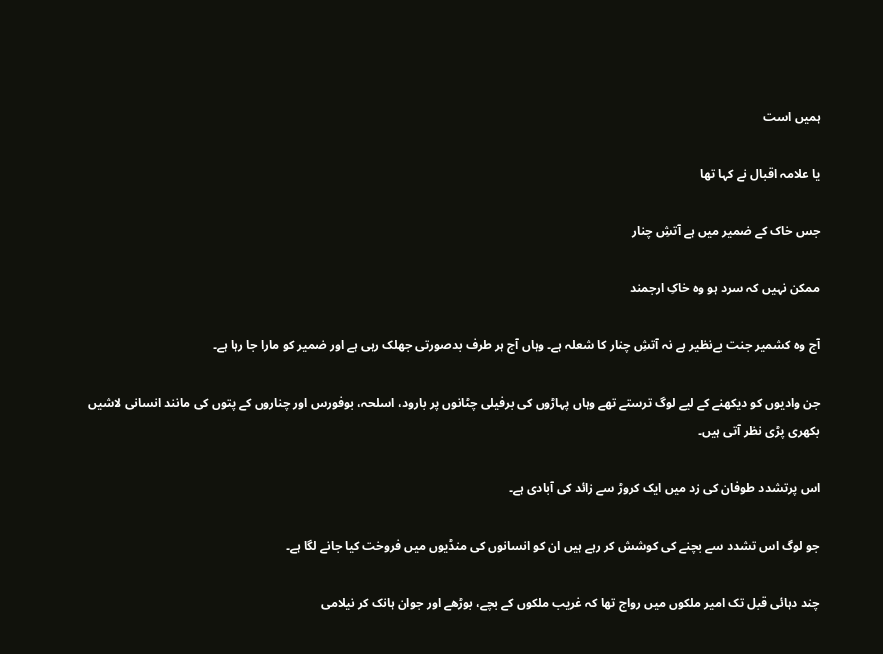ہمیں است

یا علامہ اقبال نے کہا تھا

جس خاک کے ضمیر میں ہے آتشِ چنار

ممکن نہیں کہ سرد ہو وہ خاکِ ارجمند

آج وہ کشمیر جنت بےنظیر ہے نہ آتشِ چنار کا شعلہ ہے۔ وہاں آج ہر طرف بدصورتی جھلک رہی ہے اور ضمیر کو مارا جا رہا ہے۔

جن وادیوں کو دیکھنے کے لیے لوگ ترستے تھے وہاں پہاڑوں کی برفیلی چٹانوں پر بارود، اسلحہ، بوفورس اور چناروں کے پتوں کی مانند انسانی لاشیں بکھری پڑی نظر آتی ہیں۔

اس پرتشدد طوفان کی زد میں ایک کروڑ سے زائد کی آبادی ہے۔

جو لوگ اس تشدد سے بچنے کی کوشش کر رہے ہیں ان کو انسانوں کی منڈیوں میں فروخت کیا جانے لگا ہے۔

چند دہائی قبل تک امیر ملکوں میں رواج تھا کہ غریب ملکوں کے بچے، بوڑھے اور جوان ہانک کر نیلامی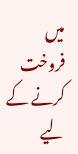میں فروخت کرنے کے لیے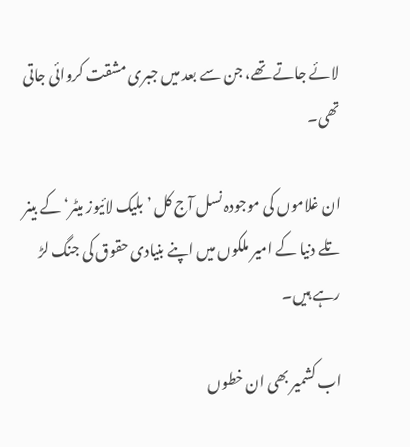لائے جاتے تھے، جن سے بعد میں جبری مشقت کروائی جاتی تھی۔

ان غلاموں کی موجودہ نسل آج کل ’بلیک لائیوز میٹر‘ کے بینر تلے دنیا کے امیر ملکوں میں اپنے بنیادی حقوق کی جنگ لڑ رہے ہیں۔

اب کشمیر بھی ان خطوں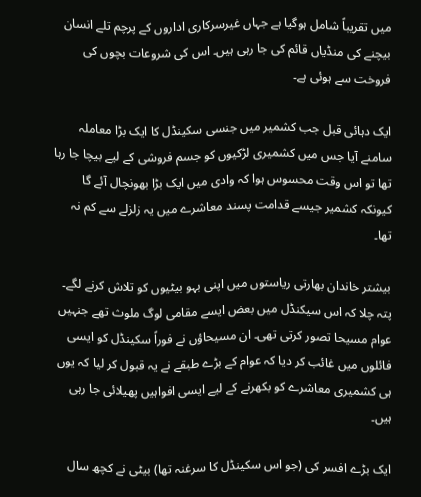میں تقریباً شامل ہوگیا ہے جہاں غیرسرکاری اداروں کے پرچم تلے انسان بیچنے کی منڈیاں قائم کی جا رہی ہیں۔ اس کی شروعات بچوں کی فروخت سے ہوئی ہے۔

ایک دہائی قبل جب کشمیر میں جنسی سکینڈل کا ایک بڑا معاملہ سامنے آیا جس میں کشمیری لڑکیوں کو جسم فروشی کے لیے بیچا جا رہا تھا تو اس وقت محسوس ہوا کہ وادی میں ایک بڑا بھونچال آئے گا کیونکہ کشمیر جیسے قدامت پسند معاشرے میں یہ زلزلے سے کم نہ تھا۔

بیشتر خاندان بھارتی ریاستوں میں اپنی بہو بیٹیوں کو تلاش کرنے لگے۔ پتہ چلا کہ اس سیکنڈل میں بعض ایسے مقامی لوگ ملوث تھے جنہیں عوام مسیحا تصور کرتی تھی۔ ان مسیحاؤں نے فوراً سکینڈل کو ایسی فائلوں میں غائب کر دیا کہ عوام کے بڑے طبقے نے یہ قبول کر لیا کہ یوں ہی کشمیری معاشرے کو بکھرنے کے لیے ایسی افواہیں پھیلائی جا رہی ہیں۔

ایک بڑے افسر کی (جو اس سکینڈل کا سرغنہ تھا) بیٹی نے کچھ سال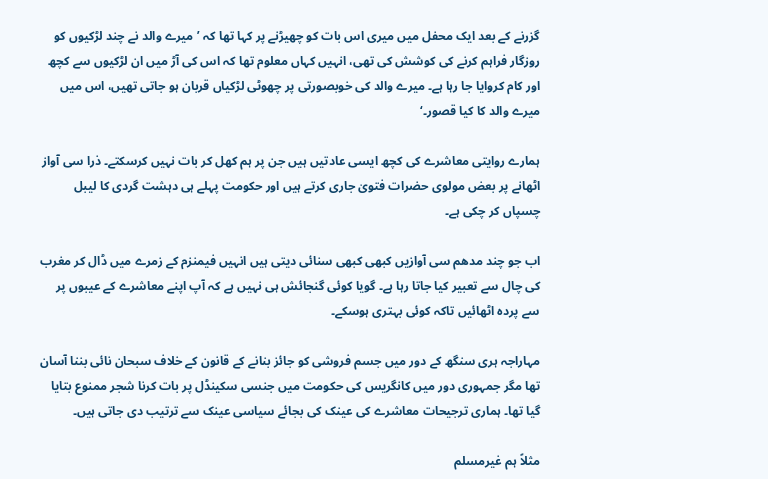گزرنے کے بعد ایک محفل میں میری اس بات کو چھیڑنے پر کہا تھا کہ ’میرے والد نے چند لڑکیوں کو روزگار فراہم کرنے کی کوشش کی تھی، انہیں کہاں معلوم تھا کہ اس کی آڑ میں ان لڑکیوں سے کچھ اور کام کروایا جا رہا ہے۔ میرے والد کی خوبصورتی پر چھوٹی لڑکیاں قربان ہو جاتی تھیں، اس میں میرے والد کا کیا قصور۔‘

ہمارے روایتی معاشرے کی کچھ ایسی عادتیں ہیں جن پر ہم کھل کر بات نہیں کرسکتے۔ ذرا سی آواز اٹھانے پر بعض مولوی حضرات فتویٰ جاری کرتے ہیں اور حکومت پہلے ہی دہشت گردی کا لیبل چسپاں کر چکی ہے۔

اب جو چند مدھم سی آوازیں کبھی کبھی سنائی دیتی ہیں انہیں فیمنزم کے زمرے میں ڈال کر مغرب کی چال سے تعبیر کیا جاتا رہا ہے۔ گویا کوئی گنجائش ہی نہیں ہے کہ آپ اپنے معاشرے کے عیبوں پر سے پردہ اٹھائیں تاکہ کوئی بہتری ہوسکے۔

مہاراجہ ہری سنگھ کے دور میں جسم فروشی کو جائز بنانے کے قانون کے خلاف سبحان نائی بننا آسان تھا مگر جمہوری دور میں کانگریس کی حکومت میں جنسی سکینڈل پر بات کرنا شجر ممنوع بتایا گیا تھا۔ ہماری ترجیحات معاشرے کی عینک کی بجائے سیاسی عینک سے ترتیب دی جاتی ہیں۔

مثلاً ہم غیرمسلم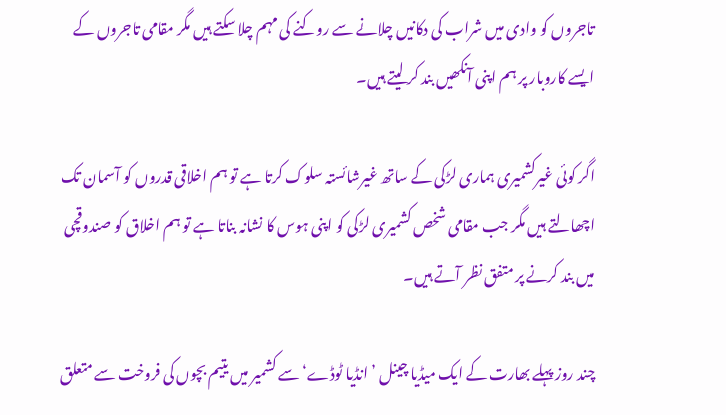تاجروں کو وادی میں شراب کی دکانیں چلانے سے روکنے کی مہم چلا سکتے ہیں مگر مقامی تاجروں کے ایسے کاروبار پر ہم اپنی آنکھیں بند کر لیتے ہیں۔

اگر کوئی غیرکشمیری ہماری لڑکی کے ساتھ غیرشائستہ سلوک کرتا ہے تو ہم اخلاقی قدروں کو آسمان تک اچھالتے ہیں مگر جب مقامی شخص کشمیری لڑکی کو اپنی ہوس کا نشانہ بناتا ہے تو ہم اخلاق کو صندوقچی میں بند کرنے پر متفق نظر آتے ہیں۔

چند روز پہلے بھارت کے ایک میڈیا چینل ’انڈیا ٹوڈے‘ سے کشمیر میں یتیم بچوں کی فروخت سے متعلق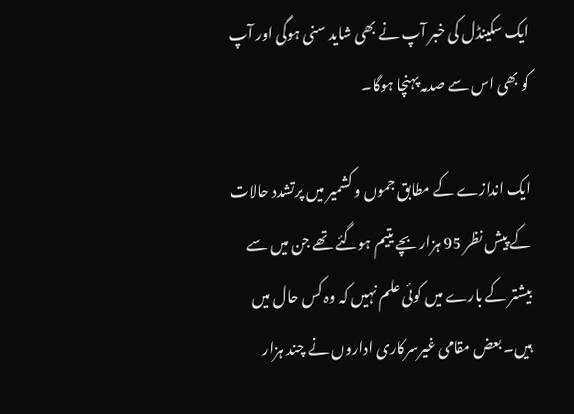ایک سکینڈل کی خبر آپ نے بھی شاید سنی ہوگی اور آپ کو بھی اس سے صدمہ پہنچا ہوگا۔

ایک اندازے کے مطابق جموں و کشمیر میں پرتشدد حالات کے پیش نظر 95 ہزار بچے یتیم ہوگئے تھے جن میں سے بیشتر کے بارے میں کوئی علم نہیں کہ وہ کس حال میں ہیں۔ بعض مقامی غیرسرکاری اداروں نے چند ہزار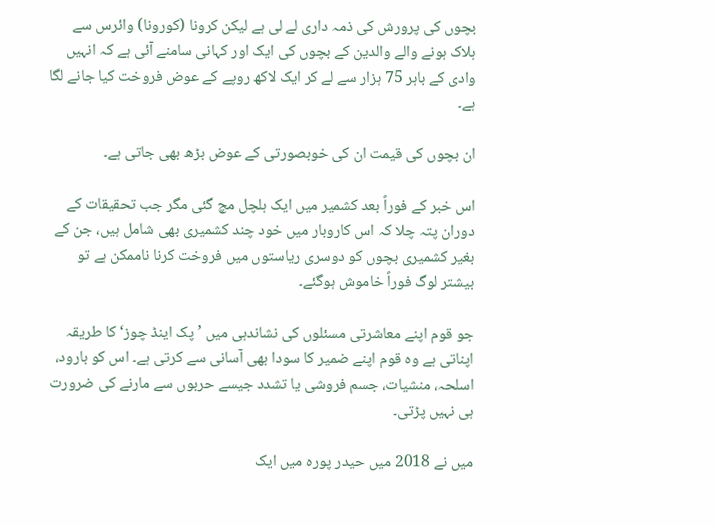بچوں کی پرورش کی ذمہ داری لے لی ہے لیکن کرونا (کورونا) وائرس سے ہلاک ہونے والے والدین کے بچوں کی ایک اور کہانی سامنے آئی ہے کہ انہیں وادی کے باہر 75 ہزار سے لے کر ایک لاکھ روپے کے عوض فروخت کیا جانے لگا ہے۔

ان بچوں کی قیمت ان کی خوبصورتی کے عوض بڑھ بھی جاتی ہے۔

اس خبر کے فوراً بعد کشمیر میں ایک ہلچل مچ گئی مگر جب تحقیقات کے دوران پتہ چلا کہ اس کاروبار میں خود چند کشمیری بھی شامل ہیں، جن کے بغیر کشمیری بچوں کو دوسری ریاستوں میں فروخت کرنا ناممکن ہے تو بیشتر لوگ فوراً خاموش ہوگئے۔

جو قوم اپنے معاشرتی مسئلوں کی نشاندہی میں ’پک اینڈ چوز‘ کا طریقہ اپناتی ہے وہ قوم اپنے ضمیر کا سودا بھی آسانی سے کرتی ہے۔ اس کو بارود، اسلحہ، منشیات، جسم فروشی یا تشدد جیسے حربوں سے مارنے کی ضرورت ہی نہیں پڑتی۔

میں نے 2018 میں حیدر پورہ میں ایک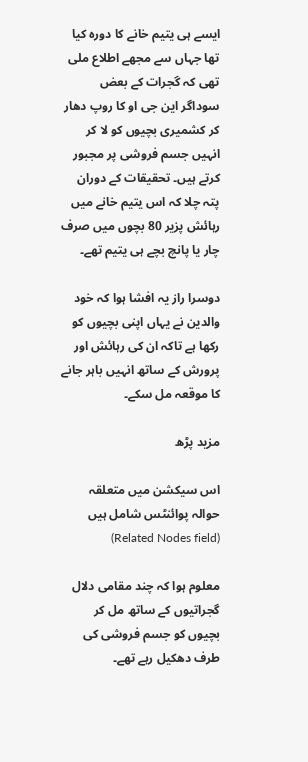ایسے ہی یتیم خانے کا دورہ کیا تھا جہاں سے مجھے اطلاع ملی تھی کہ گجرات کے بعض سوداگر این جی او کا روپ دھار کر کشمیری بچیوں کو لا کر انہیں جسم فروشی پر مجبور کرتے ہیں۔ تحقیقات کے دوران پتہ چلا کہ اس یتیم خانے میں رہائش پزیر 80 بچوں میں صرف چار یا پانچ بچے ہی یتیم تھے۔

دوسرا راز یہ افشا ہوا کہ خود والدین نے یہاں اپنی بچیوں کو رکھا ہے تاکہ ان کی رہائش اور پرورش کے ساتھ انہیں باہر جانے کا موقعہ مل سکے۔

مزید پڑھ

اس سیکشن میں متعلقہ حوالہ پوائنٹس شامل ہیں (Related Nodes field)

معلوم ہوا کہ چند مقامی دلال گجراتیوں کے ساتھ مل کر بچیوں کو جسم فروشی کی طرف دھکیل رہے تھے۔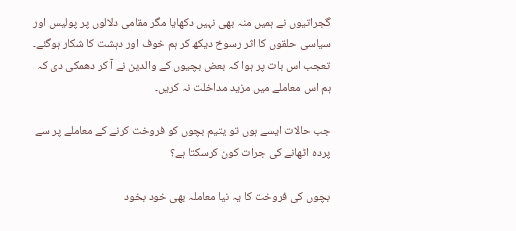گجراتیوں نے ہمیں منہ بھی نہیں دکھایا مگر مقامی دلالوں پر پولیس اور سیاسی حلقوں کا اثر رسوخ دیکھ کر ہم خوف اور دہشت کا شکار ہوگئے۔ تعجب اس بات پر ہوا کہ بعض بچیوں کے والدین نے آ کر دھمکی دی کہ ہم اس معاملے میں مزید مداخلت نہ کریں۔

جب حالات ایسے ہوں تو یتیم بچوں کو فروخت کرنے کے معاملے پر سے پردہ اٹھانے کی جرات کون کرسکتا ہے؟

بچوں کی فروخت کا یہ نیا معاملہ بھی خود بخود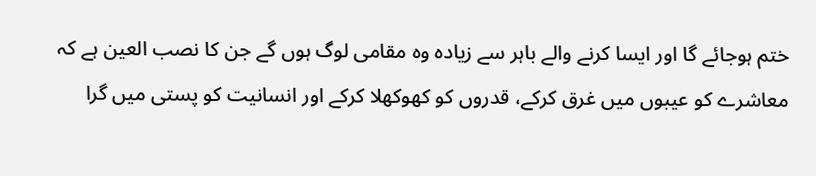ختم ہوجائے گا اور ایسا کرنے والے باہر سے زیادہ وہ مقامی لوگ ہوں گے جن کا نصب العین ہے کہ معاشرے کو عیبوں میں غرق کرکے، قدروں کو کھوکھلا کرکے اور انسانیت کو پستی میں گرا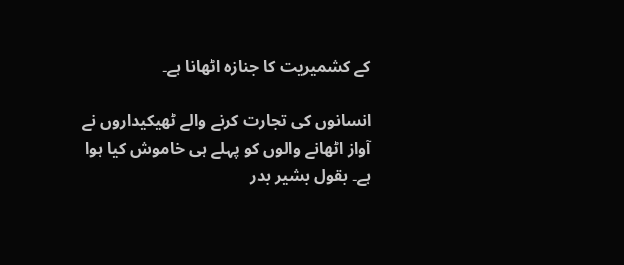کے کشمیریت کا جنازہ اٹھانا ہے۔

انسانوں کی تجارت کرنے والے ٹھیکیداروں نے آواز اٹھانے والوں کو پہلے ہی خاموش کیا ہوا ہے۔ بقول بشیر بدر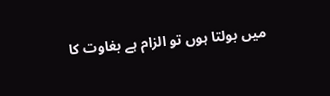میں بولتا ہوں تو الزام ہے بغاوت کا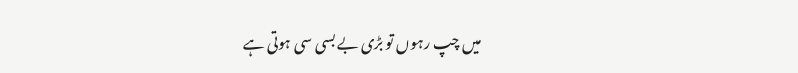میں چپ رہوں تو بڑی بے بسی سی ہوتی ہے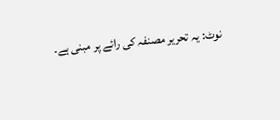نوٹ: یہ تحریر مصنفہ کی رائے پر مبنی ہے۔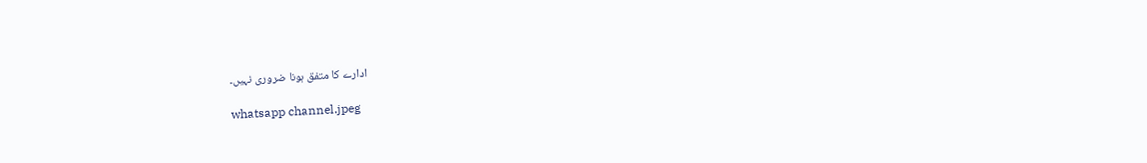ادارے کا متفق ہونا ضروری نہیں۔

whatsapp channel.jpeg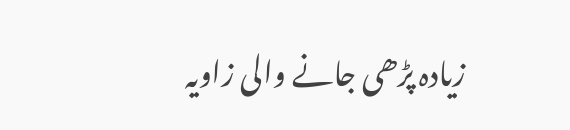زیادہ پڑھی جانے والی زاویہ